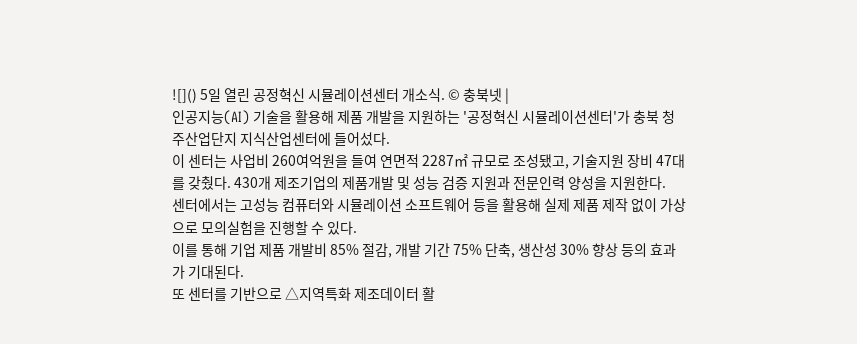![]() 5일 열린 공정혁신 시뮬레이션센터 개소식. © 충북넷 |
인공지능(AI) 기술을 활용해 제품 개발을 지원하는 '공정혁신 시뮬레이션센터'가 충북 청주산업단지 지식산업센터에 들어섰다.
이 센터는 사업비 260여억원을 들여 연면적 2287㎡ 규모로 조성됐고, 기술지원 장비 47대를 갖췄다. 430개 제조기업의 제품개발 및 성능 검증 지원과 전문인력 양성을 지원한다.
센터에서는 고성능 컴퓨터와 시뮬레이션 소프트웨어 등을 활용해 실제 제품 제작 없이 가상으로 모의실험을 진행할 수 있다.
이를 통해 기업 제품 개발비 85% 절감, 개발 기간 75% 단축, 생산성 30% 향상 등의 효과가 기대된다.
또 센터를 기반으로 △지역특화 제조데이터 활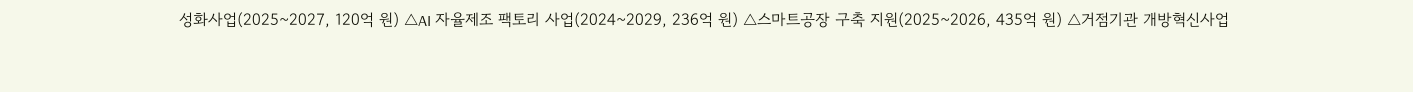성화사업(2025~2027, 120억 원) △AI 자율제조 팩토리 사업(2024~2029, 236억 원) △스마트공장 구축 지원(2025~2026, 435억 원) △거점기관 개방혁신사업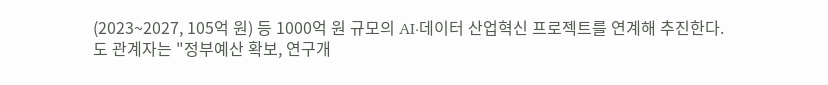(2023~2027, 105억 원) 등 1000억 원 규모의 AI·데이터 산업혁신 프로젝트를 연계해 추진한다.
도 관계자는 "정부예산 확보, 연구개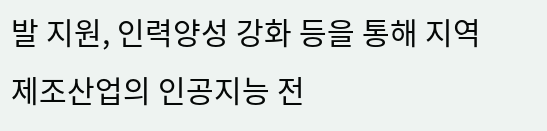발 지원, 인력양성 강화 등을 통해 지역 제조산업의 인공지능 전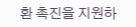환 촉진을 지원하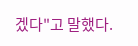겠다"고 말했다.